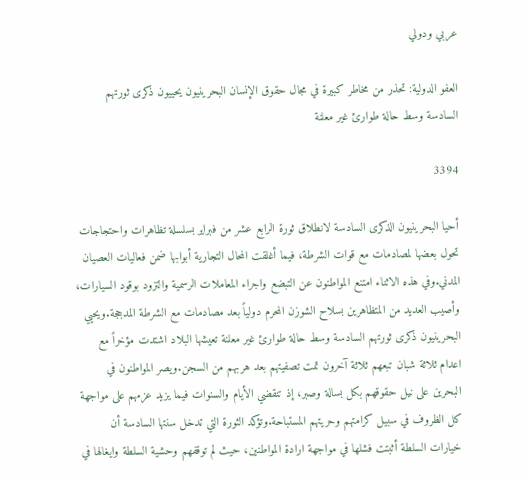عربي ودولي

العفو الدولية: تحذر من مخاطر كبيرة في مجال حقوق الإنسان البحرينيون يحييون ذكرى ثورتهم السادسة وسط حالة طوارئ غير معلنة

3394

أحيا البحرينيون الذكرى السادسة لانطلاق ثورة الرابع عشر من فبراير بسلسلة تظاهرات واحتجاجات تحول بعضها لمصادمات مع قوات الشرطة، فيما أغلقت المحال التجارية أبوابها ضمن فعاليات العصيان المدني.وفي هذه الاثناء امتنع المواطنون عن التبضع واجراء المعاملات الرسمية والتزود بوقود السيارات، وأصيب العديد من المتظاهرين بسلاح الشوزن المحرم دولياً بعد مصادمات مع الشرطة المدججة.ويحيي البحرينيون ذكرى ثورتهم السادسة وسط حالة طوارئ غير معلنة تعيشها البلاد اشتدت مؤخراً مع اعدام ثلاثة شبان تبعهم ثلاثة آخرون تمت تصفيتهم بعد هربهم من السجن.ويصر المواطنون في البحرين على نيل حقوقهم بكل بسالة وصبر، إذ تنقضي الأيام والسنوات فيما يزيد عزمهم على مواجهة كل الظروف في سبيل كرامتهم وحريتهم المستباحة.وتؤكد الثورة التي تدخل سنتها السادسة أن خيارات السلطة أثبتت فشلها في مواجهة ارادة المواطنين، حيث لم توقفهم وحشية السلطة وايغالها في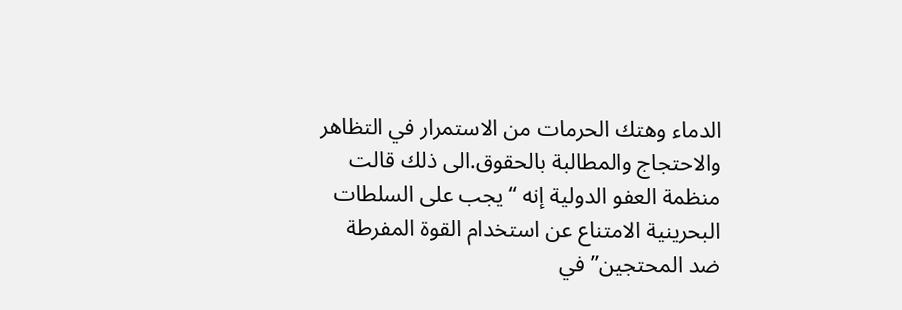الدماء وهتك الحرمات من الاستمرار في التظاهر والاحتجاج والمطالبة بالحقوق.الى ذلك قالت منظمة العفو الدولية إنه “يجب على السلطات البحرينية الامتناع عن استخدام القوة المفرطة ضد المحتجين” في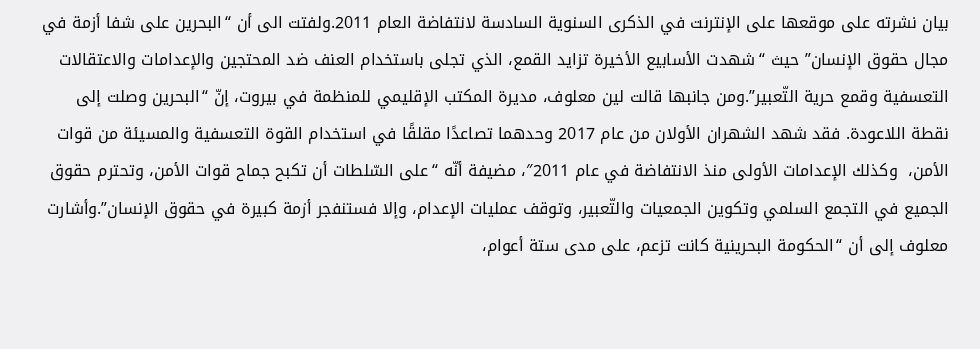بيان نشرته على موقعها على الإنترنت في الذكرى السنوية السادسة لانتفاضة العام 2011.ولفتت الى أن “البحرين على شفا أزمة في مجال حقوق الإنسان” حيث “شهدت الأسابيع الأخيرة تزايد القمع، الذي تجلى باستخدام العنف ضد المحتجين والإعدامات والاعتقالات التعسفية وقمع حرية التّعبير”.ومن جانبها قالت لين معلوف، مديرة المكتب الإقليمي للمنظمة في بيروت، إنّ “البحرين وصلت إلى نقطة اللاعودة. فقد شهد الشهران الأولان من عام 2017 وحدهما تصاعدًا مقلقًا في استخدام القوة التعسفية والمسيئة من قوات الأمن،  وكذلك الإعدامات الأولى منذ الانتفاضة في عام 2011″، مضيفة أنّه “على السّلطات أن تكبح جماح قوات الأمن، وتحترم حقوق الجميع في التجمع السلمي وتكوين الجمعيات والتّعبير، وتوقف عمليات الإعدام، وإلا فستنفجر أزمة كبيرة في حقوق الإنسان”.وأشارت معلوف إلى أن “الحكومة البحرينية كانت تزعم، على مدى ستة أعوام،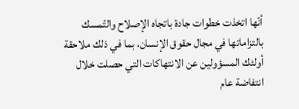أنّها اتخذت خطوات جادة باتجاه الإصلاح والتّمسك بالتزاماتها في مجال حقوق الإنسان، بما في ذلك ملاحقة أولئك المسؤولين عن الانتهاكات التي حصلت خلال انتفاضة عام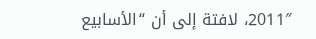2011″، لافتة إلى أن “الأسابيع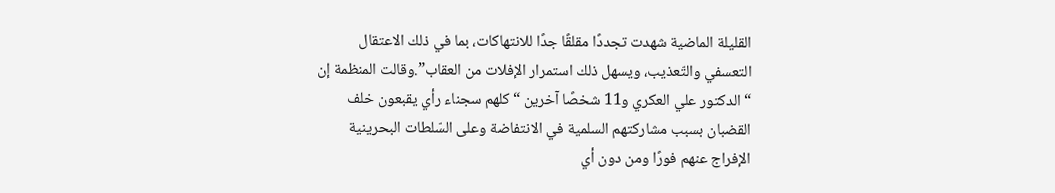القليلة الماضية شهدت تجددًا مقلقًا جدًا للانتهاكات، بما في ذلك الاعتقال التعسفي والتّعذيب، ويسهل ذلك استمرار الإفلات من العقاب”.وقالت المنظمة إن “الدكتور علي العكري و11 شخصًا آخرين “كلهم سجناء رأي يقبعون خلف القضبان بسبب مشاركتهم السلمية في الانتفاضة وعلى السّلطات البحرينية الإفراج عنهم فورًا ومن دون أي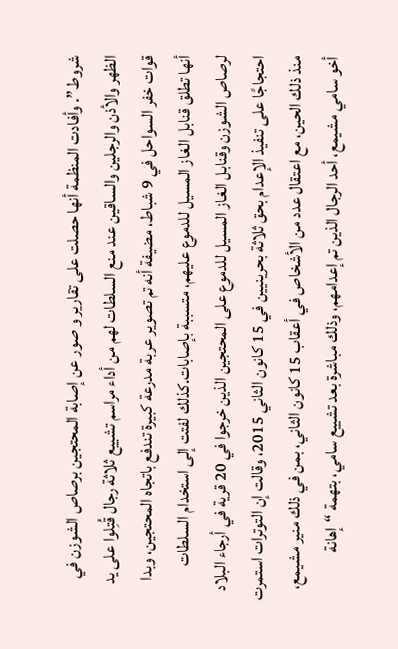شروط”. وأفادت المنظمة أنها حصلت على تقارير و صور عن إصابة المحتجين برصاص الشوزن في الظهر والأذن والرجلين والساقين عند منع السلطات لهم من أداء مراسم تشييع ثلاثة رجال قُتِلوا على يد قوات خفر السواحل في 9 شباط، مضيفة أنه تم تصوير عربة مدرعة كبيرة تندفع باتجاه المحتجين، وبدا أنها تطلق قنابل الغاز المسيل للدموع عليهم، متسببة بإصابات.كذلك لفتت إلى استخدام السلطات لرصاص الشوزن وقنابل الغاز المسيل للدموع على المحتجين الذين خرجوا في 20 قرية في أرجاء البلاد احتجاجًا على تنفيذ الإعدام بحق ثلاثة بحرينيين في 15 كانون الثاني 2015، وقالت إن التوترات استمرت منذ ذلك الحين، مع اعتقال عدد من الأشخاص في أعقاب 15 كانون الثاني، بمن في ذلك منير مشيمع، أخو سامي مشيمع، أحد الرجال الذين تم إعدامهم، وذلك مباشرة بعد تشييع سامي، بتهمة “إهانة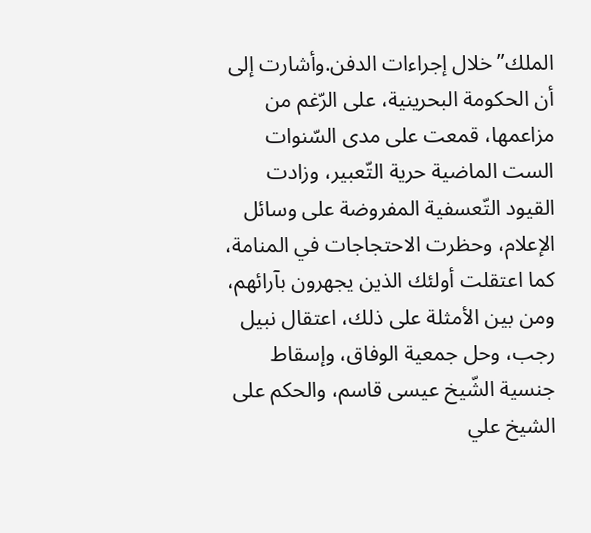الملك” خلال إجراءات الدفن.وأشارت إلى أن الحكومة البحرينية، على الرّغم من مزاعمها، قمعت على مدى السّنوات الست الماضية حرية التّعبير، وزادت القيود التّعسفية المفروضة على وسائل الإعلام، وحظرت الاحتجاجات في المنامة، كما اعتقلت أولئك الذين يجهرون بآرائهم، ومن بين الأمثلة على ذلك، اعتقال نبيل رجب، وحل جمعية الوفاق، وإسقاط جنسية الشّيخ عيسى قاسم، والحكم على  الشيخ علي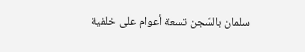سلمان بالسّجن تسعة أعوام على خلفية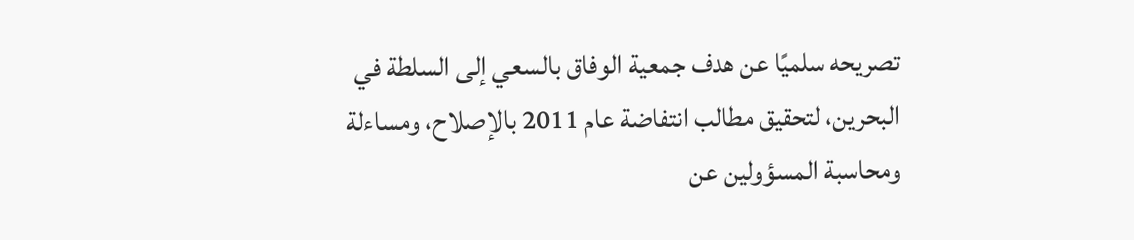تصريحه سلميًا عن هدف جمعية الوفاق بالسعي إلى السلطة في البحرين، لتحقيق مطالب انتفاضة عام 2011 بالإصلاح، ومساءلة ومحاسبة المسؤولين عن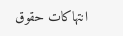انتهاكات حقوق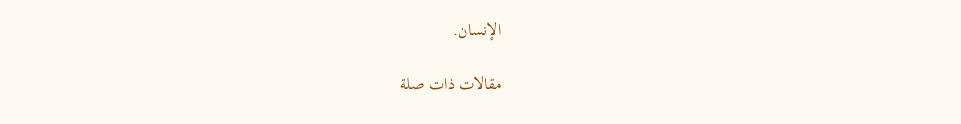الإنسان.

مقالات ذات صلة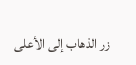زر الذهاب إلى الأعلى